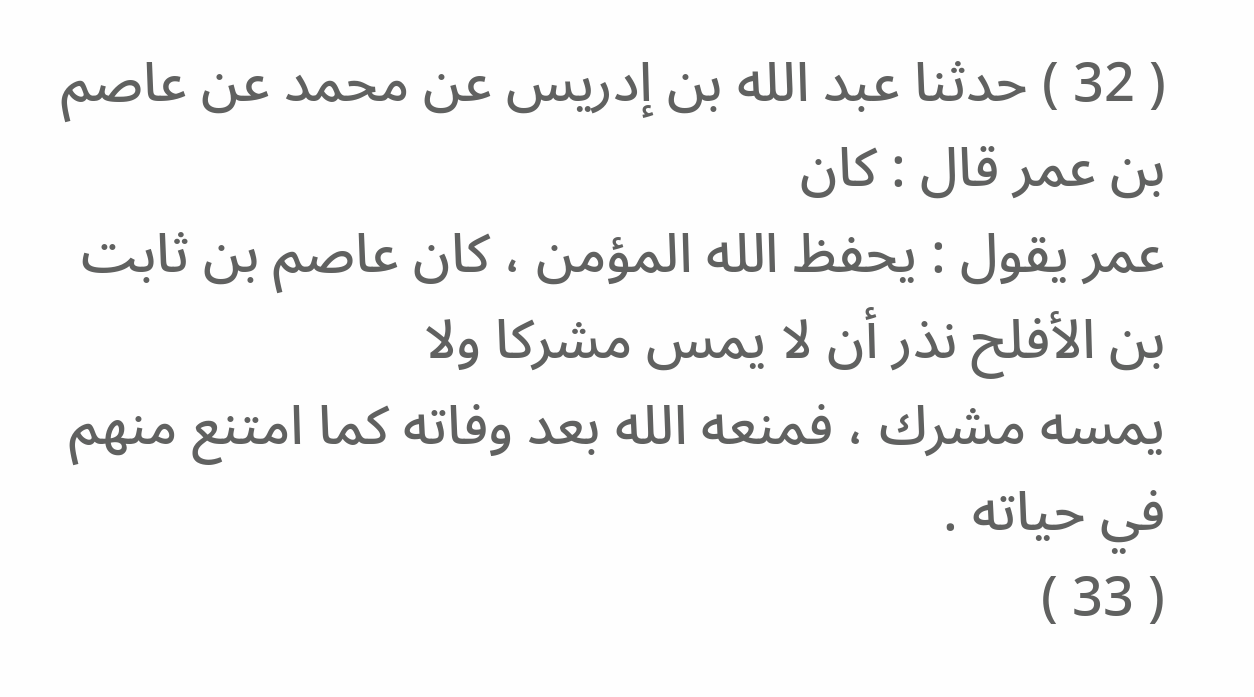( 32 ) حدثنا عبد الله بن إدريس عن محمد عن عاصم بن عمر قال : كان
عمر يقول : يحفظ الله المؤمن ، كان عاصم بن ثابت بن الأفلح نذر أن لا يمس مشركا ولا
يمسه مشرك ، فمنعه الله بعد وفاته كما امتنع منهم في حياته .
( 33 )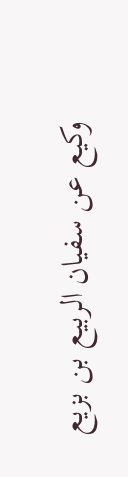وكيع عن سفيان الربيع بن بزيع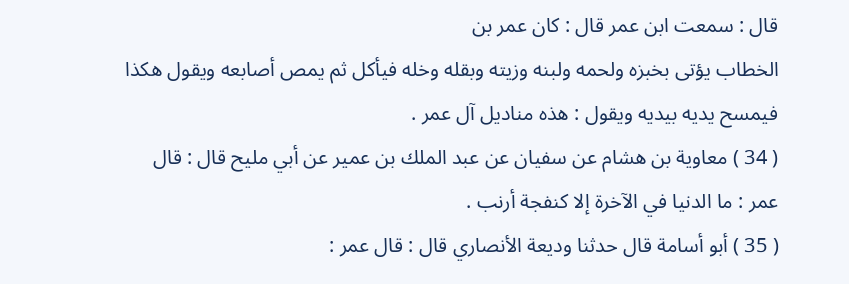قال : سمعت ابن عمر قال : كان عمر بن
الخطاب يؤتى بخبزه ولحمه ولبنه وزيته وبقله وخله فيأكل ثم يمص أصابعه ويقول هكذا
فيمسح يديه بيديه ويقول : هذه مناديل آل عمر .
( 34 ) معاوية بن هشام عن سفيان عن عبد الملك بن عمير عن أبي مليح قال : قال
عمر : ما الدنيا في الآخرة إلا كنفجة أرنب .
( 35 ) أبو أسامة قال حدثنا وديعة الأنصاري قال : قال عمر :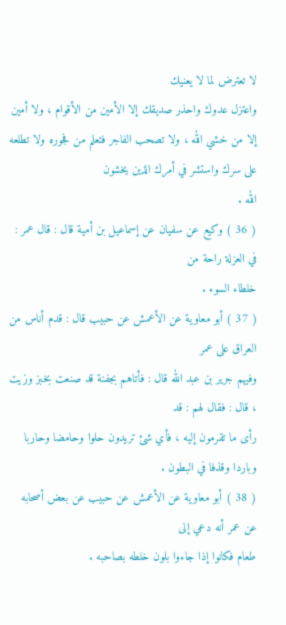لا تعترض لما لا يعنيك
واعتزل عدوك واحذر صديقك إلا الأمين من الأقوام ، ولا أمين إلا من خشي الله ، ولا تصحب الفاجر فتعلم من فجوره ولا تطلعه على سرك واستشر في أمرك الذين يخشون
الله .
( 36 ) وكيع عن سفيان عن إسماعيل بن أمية قال : قال عمر : في العزلة راحة من
خلطاء السوء .
( 37 ) أبو معاوية عن الأعمش عن حبيب قال : قدم أناس من العراق على عمر
وفيهم جرير بن عبد الله قال : فأتاهم بجفنة قد صنعت بخبز وزيت ، قال : فقال لهم : قد
رأى ما تقرمون إليه ، فأي شئ تريدون حلوا وحامضا وحاربا وباردا وقذفا في البطون .
( 38 ) أبو معاوية عن الأعمش عن حبيب عن بعض أصحابه عن عمر أنه دعي إلى
طعام فكانوا إذا جاءوا بلون خلطه بصاحبه .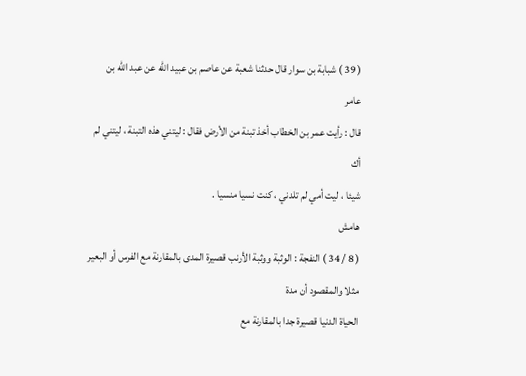( 39 ) شبابة بن سوار قال حدثنا شعبة عن عاصم بن عبيد الله عن عبد الله بن عامر
قال : رأيت عمر بن الخطاب أخذ تبنة من الأرض فقال : ليتني هذه التبنة ، ليتني لم أك
شيئا ، ليت أمي لم تلدني ، كنت نسيا منسيا .
هامش
( 8 / 34 ) النفجة : الوثبة ووثبة الأرنب قصيرة المدى بالمقارنة مع الفرس أو البعير مثلا والمقصود أن مدة
الحياة الدنيا قصيرة جدا بالمقارنة مع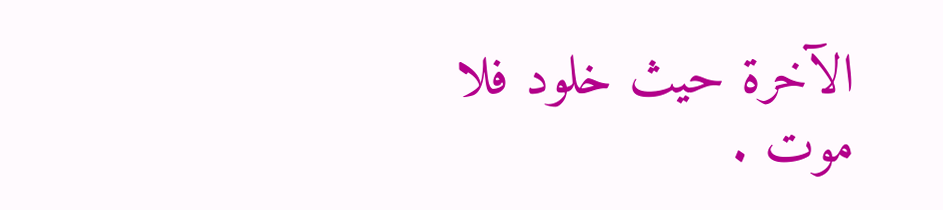الآخرة حيث خلود فلا موت .